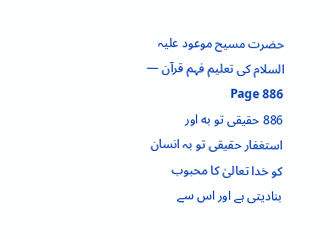حضرت مسیح موعود علیہ السلام کی تعلیم فہم قرآن — Page 886
886 حقیقی تو به اور استغفار حقیقی تو بہ انسان کو خدا تعالیٰ کا محبوب بنادیتی ہے اور اس سے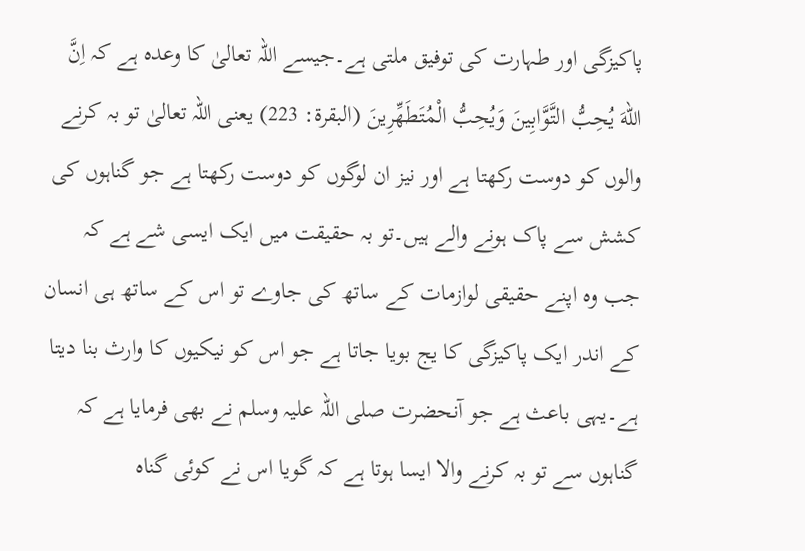پاکیزگی اور طہارت کی توفیق ملتی ہے۔جیسے اللہ تعالیٰ کا وعدہ ہے کہ اِنَّ اللهَ يُحِبُّ التَّوَّابِينَ وَيُحِبُّ الْمُتَطَهِّرِينَ (البقرة: 223) یعنی اللہ تعالیٰ تو بہ کرنے والوں کو دوست رکھتا ہے اور نیز ان لوگوں کو دوست رکھتا ہے جو گناہوں کی کشش سے پاک ہونے والے ہیں۔تو بہ حقیقت میں ایک ایسی شے ہے کہ جب وہ اپنے حقیقی لوازمات کے ساتھ کی جاوے تو اس کے ساتھ ہی انسان کے اندر ایک پاکیزگی کا یج بویا جاتا ہے جو اس کو نیکیوں کا وارث بنا دیتا ہے۔یہی باعث ہے جو آنحضرت صلی اللہ علیہ وسلم نے بھی فرمایا ہے کہ گناہوں سے تو بہ کرنے والا ایسا ہوتا ہے کہ گویا اس نے کوئی گناہ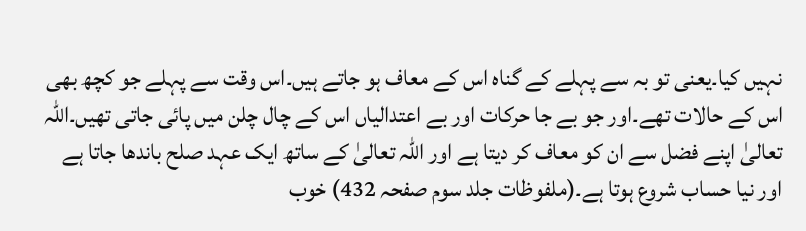نہیں کیا۔یعنی تو بہ سے پہلے کے گناہ اس کے معاف ہو جاتے ہیں۔اس وقت سے پہلے جو کچھ بھی اس کے حالات تھے۔اور جو بے جا حرکات اور بے اعتدالیاں اس کے چال چلن میں پائی جاتی تھیں۔اللہ تعالیٰ اپنے فضل سے ان کو معاف کر دیتا ہے اور اللہ تعالیٰ کے ساتھ ایک عہد صلح باندھا جاتا ہے اور نیا حساب شروع ہوتا ہے۔(ملفوظات جلد سوم صفحہ 432) خوب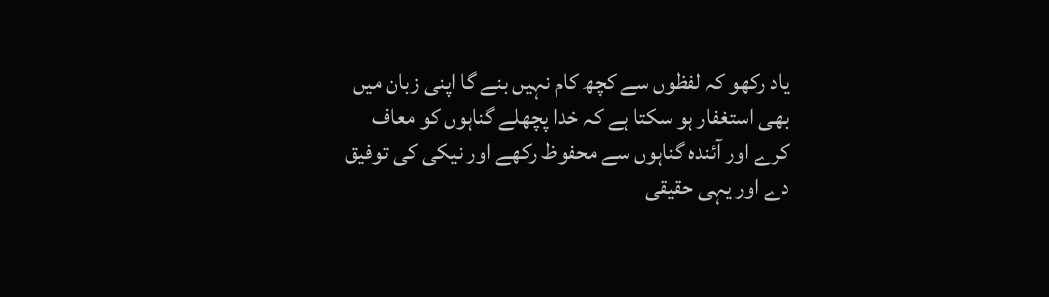یاد رکھو کہ لفظوں سے کچھ کام نہیں بنے گا اپنی زبان میں بھی استغفار ہو سکتا ہے کہ خدا پچھلے گناہوں کو معاف کرے اور آئندہ گناہوں سے محفوظ رکھے اور نیکی کی توفیق دے اور یہی حقیقی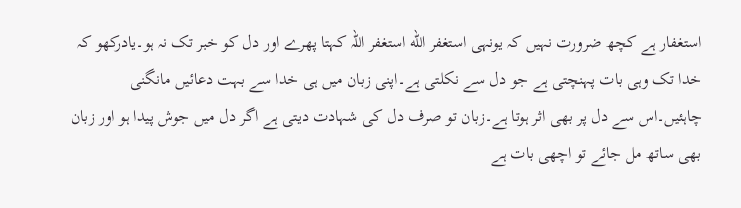استغفار ہے کچھ ضرورت نہیں کہ یونہی استغفر الله استغفر اللہ کہتا پھرے اور دل کو خبر تک نہ ہو۔یادرکھو کہ خدا تک وہی بات پہنچتی ہے جو دل سے نکلتی ہے۔اپنی زبان میں ہی خدا سے بہت دعائیں مانگنی چاہئیں۔اس سے دل پر بھی اثر ہوتا ہے۔زبان تو صرف دل کی شہادت دیتی ہے اگر دل میں جوش پیدا ہو اور زبان بھی ساتھ مل جائے تو اچھی بات ہے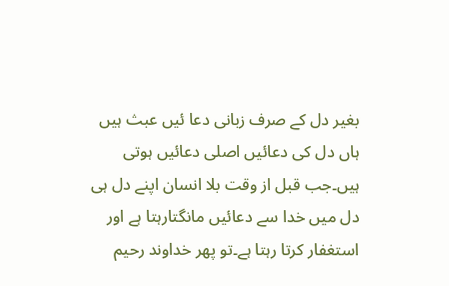بغیر دل کے صرف زبانی دعا ئیں عبث ہیں ہاں دل کی دعائیں اصلی دعائیں ہوتی ہیں۔جب قبل از وقت بلا انسان اپنے دل ہی دل میں خدا سے دعائیں مانگتارہتا ہے اور استغفار کرتا رہتا ہے۔تو پھر خداوند رحیم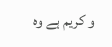و کریم ہے وہ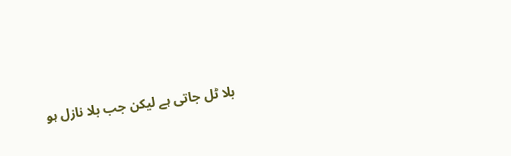بلا ٹل جاتی ہے لیکن جب بلا نازل ہو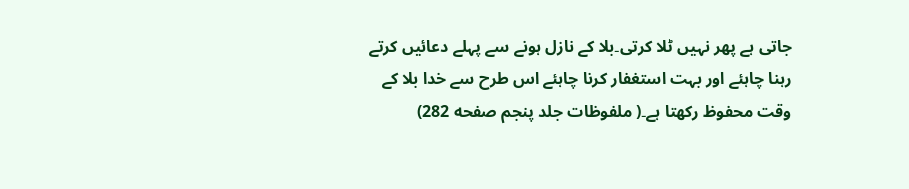جاتی ہے پھر نہیں ٹلا کرتی۔بلا کے نازل ہونے سے پہلے دعائیں کرتے رہنا چاہئے اور بہت استغفار کرنا چاہئے اس طرح سے خدا بلا کے وقت محفوظ رکھتا ہے۔( ملفوظات جلد پنجم صفحه 282)